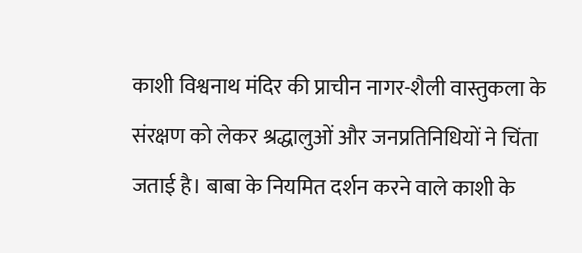काशी विश्वनाथ मंदिर की प्राचीन नागर-शैली वास्तुकला के संरक्षण को लेकर श्रद्धालुओं और जनप्रतिनिधियों ने चिंता जताई है। बाबा के नियमित दर्शन करने वाले काशी के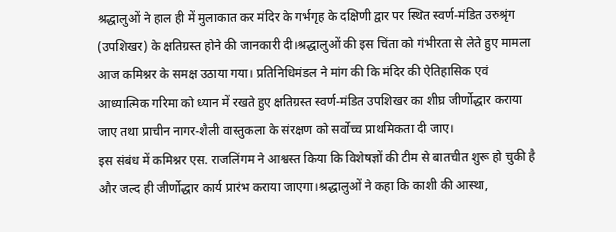श्रद्धालुओं ने हाल ही में मुलाकात कर मंदिर के गर्भगृह के दक्षिणी द्वार पर स्थित स्वर्ण-मंडित उरुश्रृंग (उपशिखर) के क्षतिग्रस्त होने की जानकारी दी।श्रद्धालुओं की इस चिंता को गंभीरता से लेते हुए मामला आज कमिश्नर के समक्ष उठाया गया। प्रतिनिधिमंडल ने मांग की कि मंदिर की ऐतिहासिक एवं आध्यात्मिक गरिमा को ध्यान में रखते हुए क्षतिग्रस्त स्वर्ण-मंडित उपशिखर का शीघ्र जीर्णोद्धार कराया जाए तथा प्राचीन नागर-शैली वास्तुकला के संरक्षण को सर्वोच्च प्राथमिकता दी जाए।
इस संबंध में कमिश्नर एस. राजलिंगम ने आश्वस्त किया कि विशेषज्ञों की टीम से बातचीत शुरू हो चुकी है और जल्द ही जीर्णोद्धार कार्य प्रारंभ कराया जाएगा।श्रद्धालुओं ने कहा कि काशी की आस्था,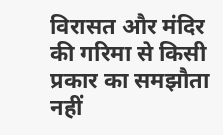विरासत और मंदिर की गरिमा से किसी प्रकार का समझौता नहीं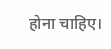होना चाहिए।